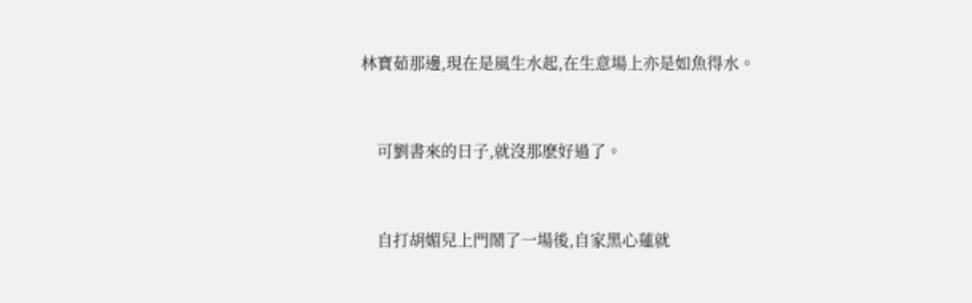林寶茹那邊,現在是風生水起,在生意場上亦是如魚得水。


    可劉書來的日子,就沒那麽好過了。


    自打胡媚兒上門鬧了一場後,自家黑心蓮就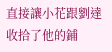直接讓小花跟劉達收拾了他的鋪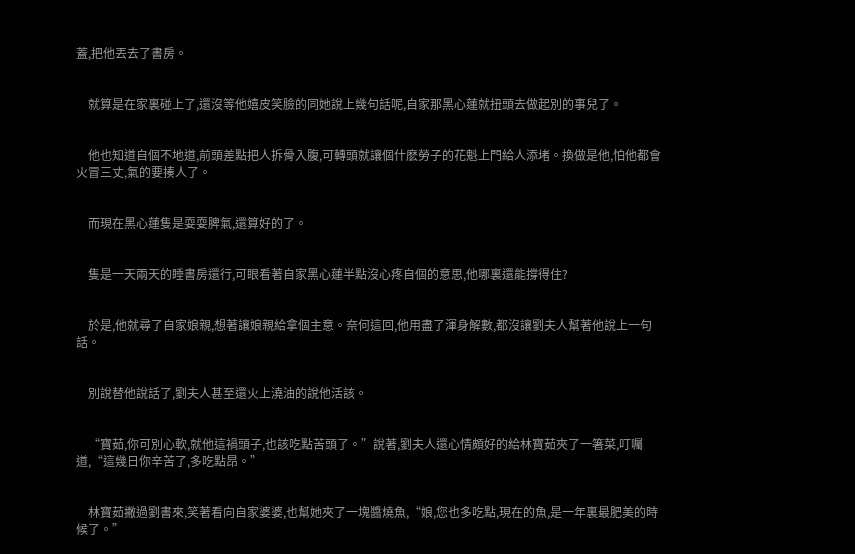蓋,把他丟去了書房。


    就算是在家裏碰上了,還沒等他嬉皮笑臉的同她說上幾句話呢,自家那黑心蓮就扭頭去做起別的事兒了。


    他也知道自個不地道,前頭差點把人拆骨入腹,可轉頭就讓個什麽勞子的花魁上門給人添堵。換做是他,怕他都會火冒三丈,氣的要揍人了。


    而現在黑心蓮隻是耍耍脾氣,還算好的了。


    隻是一天兩天的睡書房還行,可眼看著自家黑心蓮半點沒心疼自個的意思,他哪裏還能撐得住?


    於是,他就尋了自家娘親,想著讓娘親給拿個主意。奈何這回,他用盡了渾身解數,都沒讓劉夫人幫著他說上一句話。


    別說替他說話了,劉夫人甚至還火上澆油的說他活該。


    “寶茹,你可別心軟,就他這禍頭子,也該吃點苦頭了。”說著,劉夫人還心情頗好的給林寶茹夾了一箸菜,叮囑道,“這幾日你辛苦了,多吃點昂。”


    林寶茹撇過劉書來,笑著看向自家婆婆,也幫她夾了一塊醬燒魚,“娘,您也多吃點,現在的魚,是一年裏最肥美的時候了。”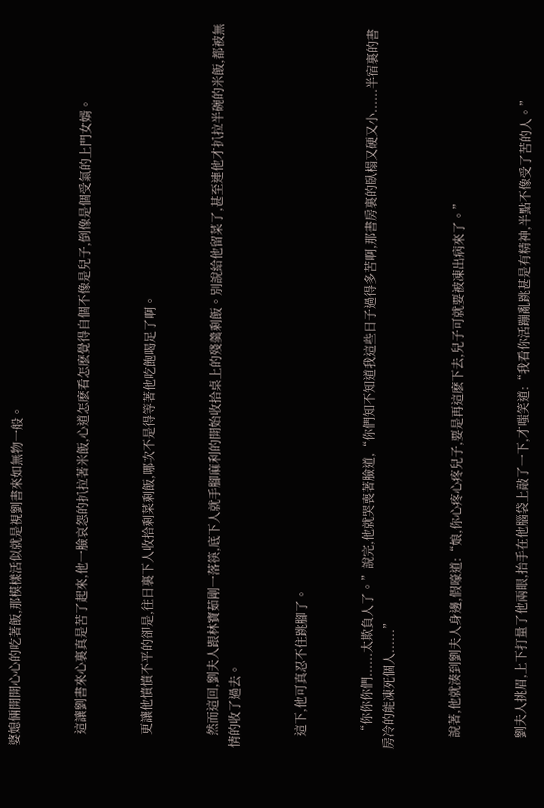婆媳倆開開心心的吃著飯,那模樣活似就是視劉書來如無物一般。


    這讓劉書來心裏真是苦了起來,他一臉哀怨的扒拉著米飯,心道怎麽看怎麽覺得自個不像是兒子,倒像是個受氣的上門女婿。


    更讓他憤憤不平的卻是,往日裏下人收拾剩菜剩飯,哪次不是得等著他吃飽喝足了啊。


    然而這回,劉夫人跟林寶茹剛一落筷,底下人就手腳麻利的開始收拾桌上的殘羹剩飯。別說給他留菜了,甚至連他才扒拉半碗的米飯,都被無情的收了過去。


    這下,他可真忍不住跳腳了。


    “你你你們......太欺負人了。”說完,他就哭喪著臉道,“你們知不知道我這些日子過得多苦啊,那書房裏的臥榻又硬又小......半宿裏的書房冷的能凍死個人......”


    說著,他就湊到劉夫人身邊,假嚎道:“娘,你心疼心疼兒子,要是再這麽下去,兒子可就要被凍出病來了。”


    劉夫人挑眉,上下打量了他兩眼,抬手在他腦袋上敲了一下,才嗤笑道:“我看你活蹦亂跳甚是有精神,半點不像受了苦的人。”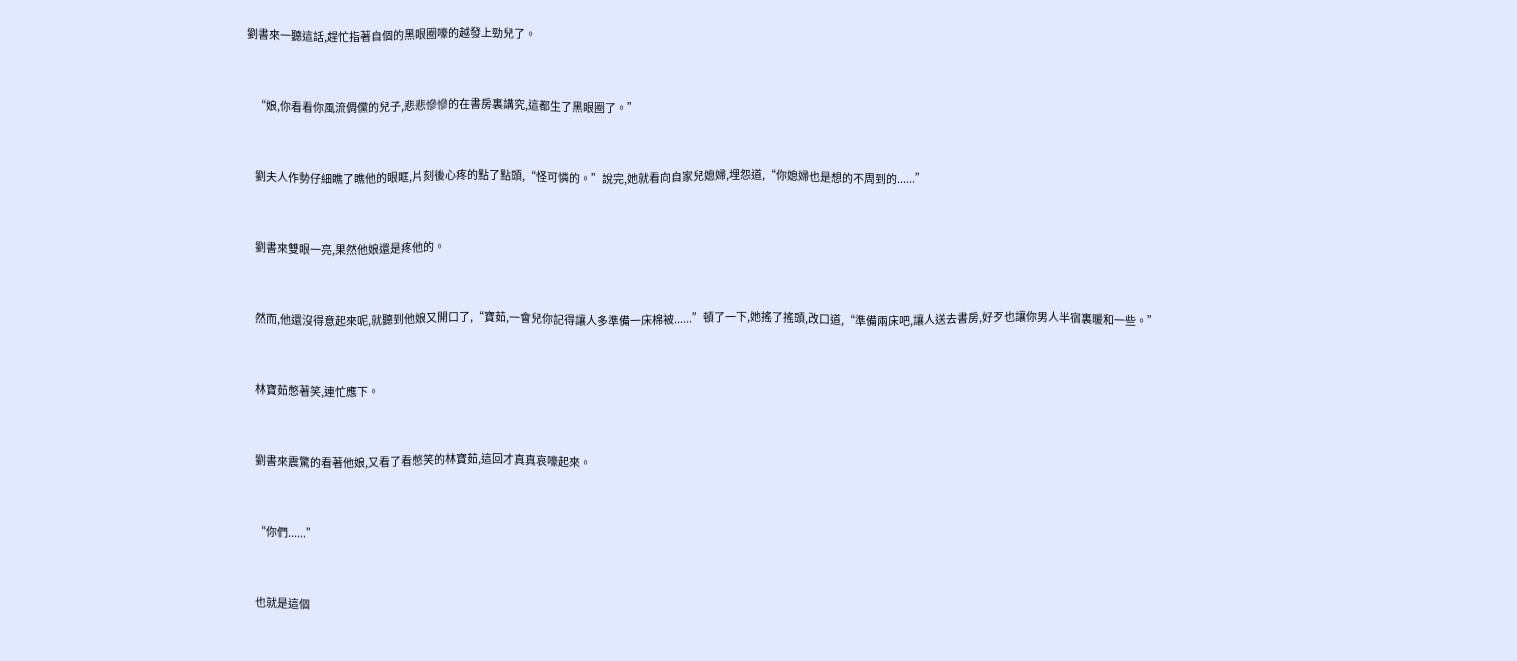劉書來一聽這話,趕忙指著自個的黑眼圈嚎的越發上勁兒了。


    “娘,你看看你風流倜儻的兒子,悲悲慘慘的在書房裏講究,這都生了黑眼圈了。”


    劉夫人作勢仔細瞧了瞧他的眼眶,片刻後心疼的點了點頭,“怪可憐的。”說完,她就看向自家兒媳婦,埋怨道,“你媳婦也是想的不周到的......”


    劉書來雙眼一亮,果然他娘還是疼他的。


    然而,他還沒得意起來呢,就聽到他娘又開口了,“寶茹,一會兒你記得讓人多準備一床棉被......”頓了一下,她搖了搖頭,改口道,“準備兩床吧,讓人送去書房,好歹也讓你男人半宿裏暖和一些。”


    林寶茹憋著笑,連忙應下。


    劉書來震驚的看著他娘,又看了看憋笑的林寶茹,這回才真真哀嚎起來。


    “你們......”


    也就是這個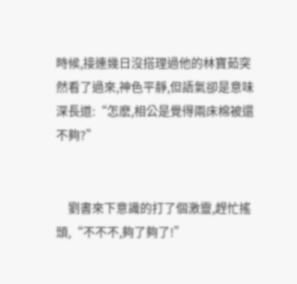時候,接連幾日沒搭理過他的林寶茹突然看了過來,神色平靜,但語氣卻是意味深長道:“怎麽,相公是覺得兩床棉被還不夠?”


    劉書來下意識的打了個激靈,趕忙搖頭,“不不不,夠了夠了!”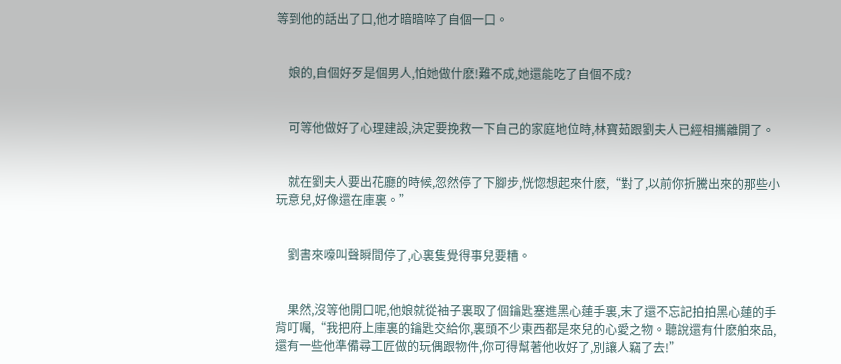等到他的話出了口,他才暗暗啐了自個一口。


    娘的,自個好歹是個男人,怕她做什麽!難不成,她還能吃了自個不成?


    可等他做好了心理建設,決定要挽救一下自己的家庭地位時,林寶茹跟劉夫人已經相攜離開了。


    就在劉夫人要出花廳的時候,忽然停了下腳步,恍惚想起來什麽,“對了,以前你折騰出來的那些小玩意兒,好像還在庫裏。”


    劉書來嚎叫聲瞬間停了,心裏隻覺得事兒要糟。


    果然,沒等他開口呢,他娘就從袖子裏取了個鑰匙塞進黑心蓮手裏,末了還不忘記拍拍黑心蓮的手背叮囑,“我把府上庫裏的鑰匙交給你,裏頭不少東西都是來兒的心愛之物。聽說還有什麽舶來品,還有一些他準備尋工匠做的玩偶跟物件,你可得幫著他收好了,別讓人竊了去!”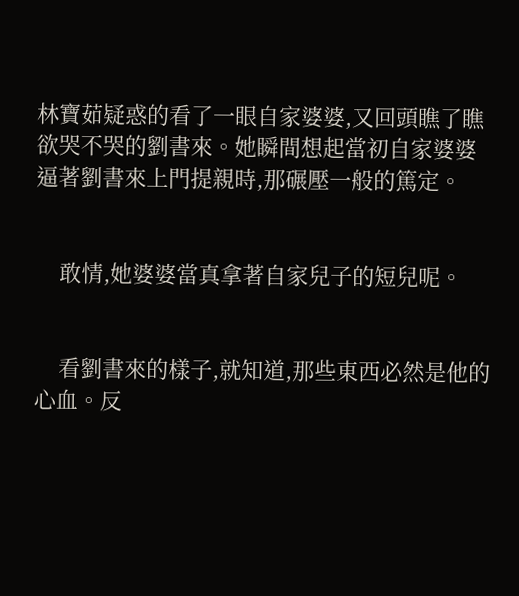林寶茹疑惑的看了一眼自家婆婆,又回頭瞧了瞧欲哭不哭的劉書來。她瞬間想起當初自家婆婆逼著劉書來上門提親時,那碾壓一般的篤定。


    敢情,她婆婆當真拿著自家兒子的短兒呢。


    看劉書來的樣子,就知道,那些東西必然是他的心血。反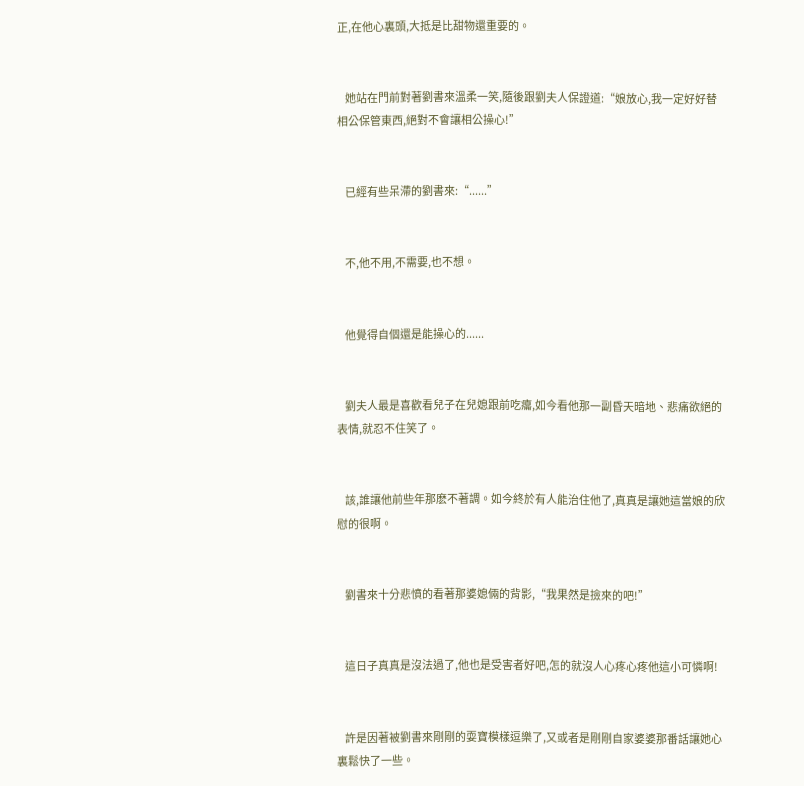正,在他心裏頭,大抵是比甜物還重要的。


    她站在門前對著劉書來溫柔一笑,隨後跟劉夫人保證道:“娘放心,我一定好好替相公保管東西,絕對不會讓相公操心!”


    已經有些呆滯的劉書來:“......”


    不,他不用,不需要,也不想。


    他覺得自個還是能操心的......


    劉夫人最是喜歡看兒子在兒媳跟前吃癟,如今看他那一副昏天暗地、悲痛欲絕的表情,就忍不住笑了。


    該,誰讓他前些年那麽不著調。如今終於有人能治住他了,真真是讓她這當娘的欣慰的很啊。


    劉書來十分悲憤的看著那婆媳倆的背影,“我果然是撿來的吧!”


    這日子真真是沒法過了,他也是受害者好吧,怎的就沒人心疼心疼他這小可憐啊!


    許是因著被劉書來剛剛的耍寶模樣逗樂了,又或者是剛剛自家婆婆那番話讓她心裏鬆快了一些。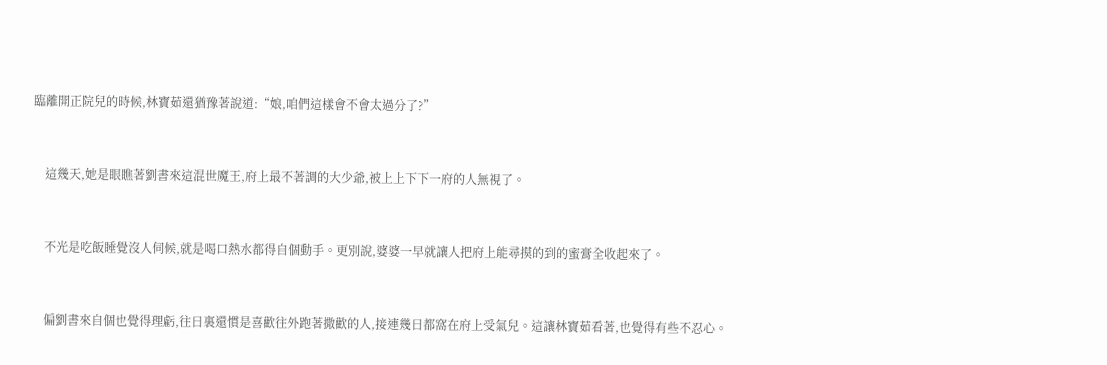臨離開正院兒的時候,林寶茹還猶豫著說道:“娘,咱們這樣會不會太過分了?”


    這幾天,她是眼瞧著劉書來這混世魔王,府上最不著調的大少爺,被上上下下一府的人無視了。


    不光是吃飯睡覺沒人伺候,就是喝口熱水都得自個動手。更別說,婆婆一早就讓人把府上能尋摸的到的蜜膏全收起來了。


    偏劉書來自個也覺得理虧,往日裏還慣是喜歡往外跑著撒歡的人,接連幾日都窩在府上受氣兒。這讓林寶茹看著,也覺得有些不忍心。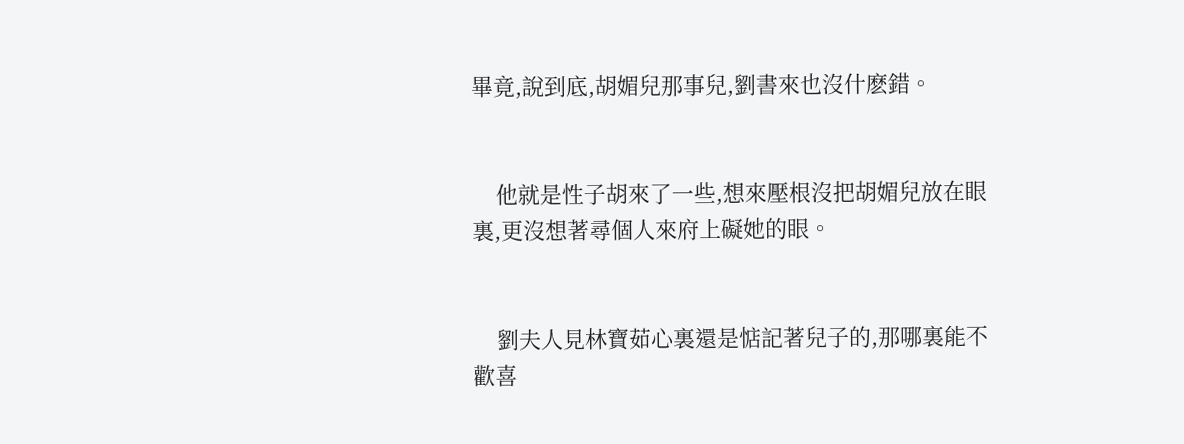畢竟,說到底,胡媚兒那事兒,劉書來也沒什麽錯。


    他就是性子胡來了一些,想來壓根沒把胡媚兒放在眼裏,更沒想著尋個人來府上礙她的眼。


    劉夫人見林寶茹心裏還是惦記著兒子的,那哪裏能不歡喜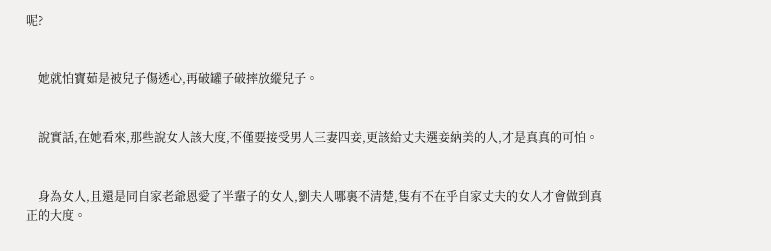呢?


    她就怕寶茹是被兒子傷透心,再破罐子破摔放縱兒子。


    說實話,在她看來,那些說女人該大度,不僅要接受男人三妻四妾,更該給丈夫選妾納美的人,才是真真的可怕。


    身為女人,且還是同自家老爺恩愛了半輩子的女人,劉夫人哪裏不清楚,隻有不在乎自家丈夫的女人才會做到真正的大度。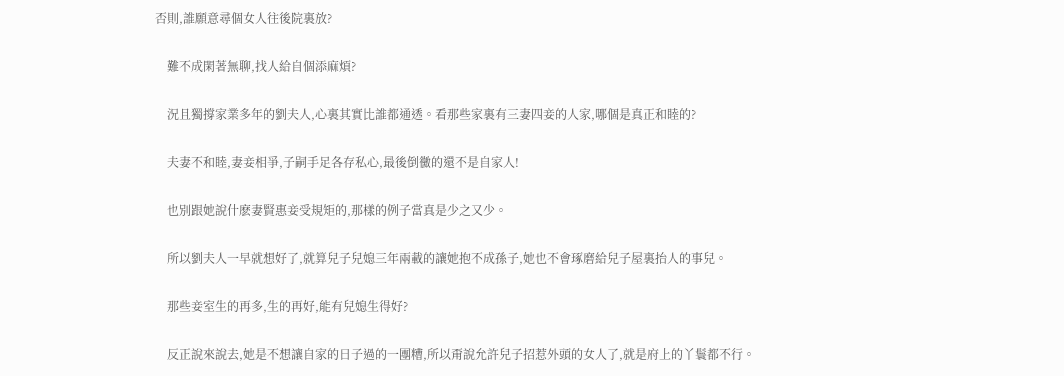否則,誰願意尋個女人往後院裏放?


    難不成閑著無聊,找人給自個添麻煩?


    況且獨撐家業多年的劉夫人,心裏其實比誰都通透。看那些家裏有三妻四妾的人家,哪個是真正和睦的?


    夫妻不和睦,妻妾相爭,子嗣手足各存私心,最後倒黴的還不是自家人!


    也別跟她說什麽妻賢惠妾受規矩的,那樣的例子當真是少之又少。


    所以劉夫人一早就想好了,就算兒子兒媳三年兩載的讓她抱不成孫子,她也不會琢磨給兒子屋裏抬人的事兒。


    那些妾室生的再多,生的再好,能有兒媳生得好?


    反正說來說去,她是不想讓自家的日子過的一團糟,所以甭說允許兒子招惹外頭的女人了,就是府上的丫鬟都不行。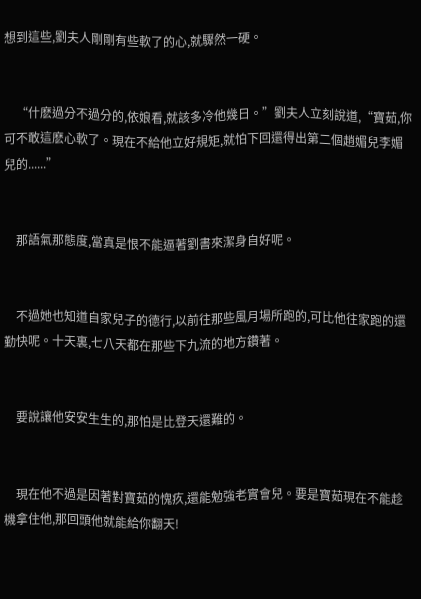想到這些,劉夫人剛剛有些軟了的心,就驟然一硬。


    “什麽過分不過分的,依娘看,就該多冷他幾日。”劉夫人立刻說道,“寶茹,你可不敢這麽心軟了。現在不給他立好規矩,就怕下回還得出第二個趙媚兒李媚兒的......”


    那語氣那態度,當真是恨不能逼著劉書來潔身自好呢。


    不過她也知道自家兒子的德行,以前往那些風月場所跑的,可比他往家跑的還勤快呢。十天裏,七八天都在那些下九流的地方鑽著。


    要說讓他安安生生的,那怕是比登天還難的。


    現在他不過是因著對寶茹的愧疚,還能勉強老實會兒。要是寶茹現在不能趁機拿住他,那回頭他就能給你翻天!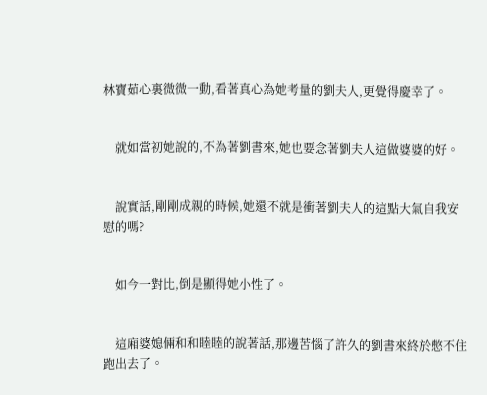林寶茹心裏微微一動,看著真心為她考量的劉夫人,更覺得慶幸了。


    就如當初她說的,不為著劉書來,她也要念著劉夫人這做婆婆的好。


    說實話,剛剛成親的時候,她還不就是衝著劉夫人的這點大氣自我安慰的嗎?


    如今一對比,倒是顯得她小性了。


    這廂婆媳倆和和睦睦的說著話,那邊苦惱了許久的劉書來終於憋不住跑出去了。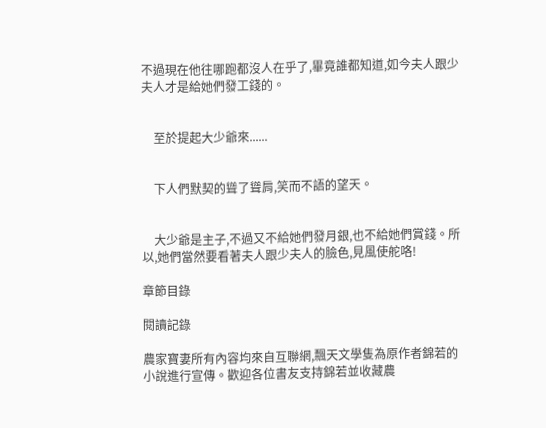不過現在他往哪跑都沒人在乎了,畢竟誰都知道,如今夫人跟少夫人才是給她們發工錢的。


    至於提起大少爺來......


    下人們默契的聳了聳肩,笑而不語的望天。


    大少爺是主子,不過又不給她們發月銀,也不給她們賞錢。所以,她們當然要看著夫人跟少夫人的臉色,見風使舵咯!

章節目錄

閱讀記錄

農家寶妻所有內容均來自互聯網,飄天文學隻為原作者錦若的小說進行宣傳。歡迎各位書友支持錦若並收藏農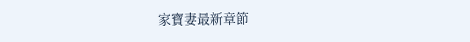家寶妻最新章節